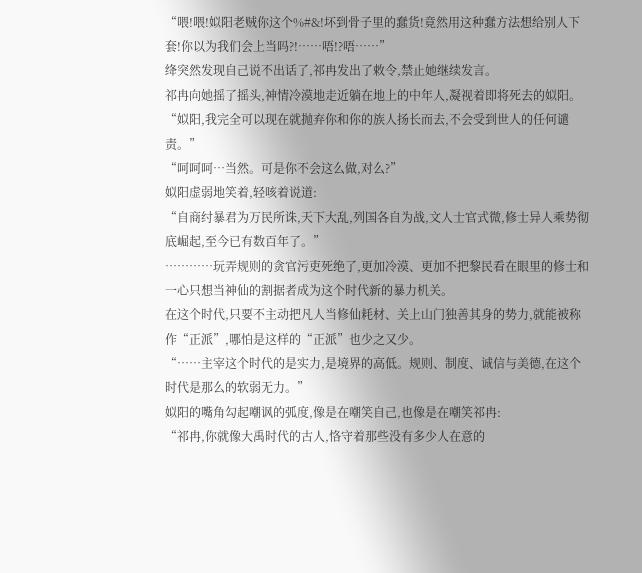“喂!喂!姒阳老贼你这个%#&!坏到骨子里的蠢货!竟然用这种蠢方法想给别人下套!你以为我们会上当吗?!……唔!?唔……”
绛突然发现自己说不出话了,祁冉发出了敕令,禁止她继续发言。
祁冉向她摇了摇头,神情冷漠地走近躺在地上的中年人,凝视着即将死去的姒阳。
“姒阳,我完全可以现在就抛弃你和你的族人扬长而去,不会受到世人的任何谴责。”
“呵呵呵…当然。可是你不会这么做,对么?”
姒阳虚弱地笑着,轻咳着说道:
“自商纣暴君为万民所诛,天下大乱,列国各自为战,文人士官式微,修士异人乘势彻底崛起,至今已有数百年了。”
…………玩弄规则的贪官污吏死绝了,更加冷漠、更加不把黎民看在眼里的修士和一心只想当神仙的割据者成为这个时代新的暴力机关。
在这个时代,只要不主动把凡人当修仙耗材、关上山门独善其身的势力,就能被称作“正派”,哪怕是这样的“正派”也少之又少。
“……主宰这个时代的是实力,是境界的高低。规则、制度、诚信与美德,在这个时代是那么的软弱无力。”
姒阳的嘴角勾起嘲讽的弧度,像是在嘲笑自己,也像是在嘲笑祁冉:
“祁冉,你就像大禹时代的古人,恪守着那些没有多少人在意的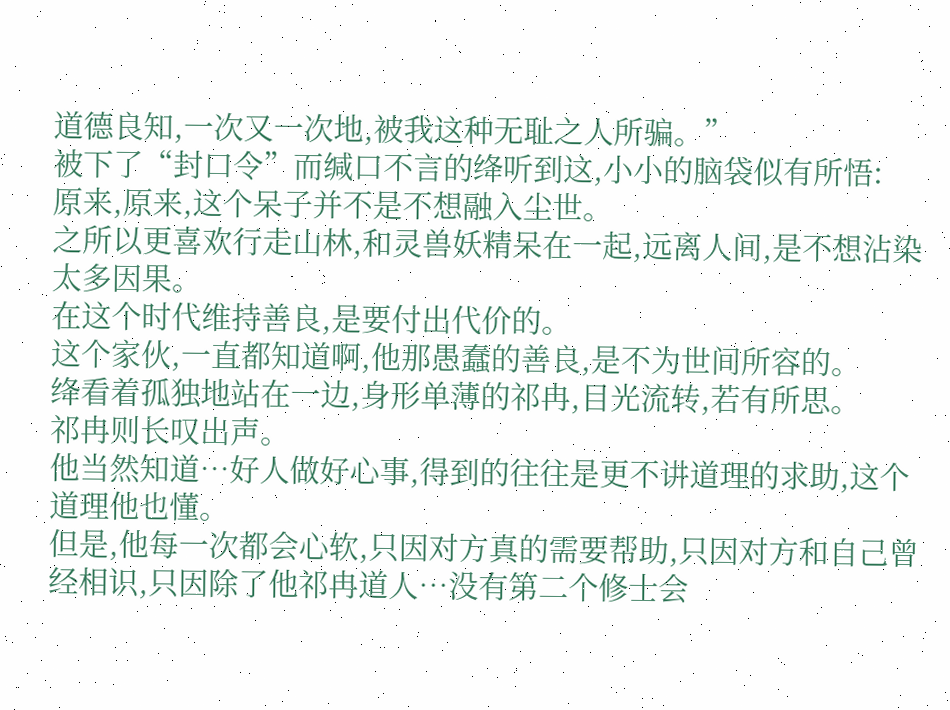道德良知,一次又一次地,被我这种无耻之人所骗。”
被下了“封口令”而缄口不言的绛听到这,小小的脑袋似有所悟:
原来,原来,这个呆子并不是不想融入尘世。
之所以更喜欢行走山林,和灵兽妖精呆在一起,远离人间,是不想沾染太多因果。
在这个时代维持善良,是要付出代价的。
这个家伙,一直都知道啊,他那愚蠢的善良,是不为世间所容的。
绛看着孤独地站在一边,身形单薄的祁冉,目光流转,若有所思。
祁冉则长叹出声。
他当然知道…好人做好心事,得到的往往是更不讲道理的求助,这个道理他也懂。
但是,他每一次都会心软,只因对方真的需要帮助,只因对方和自己曾经相识,只因除了他祁冉道人…没有第二个修士会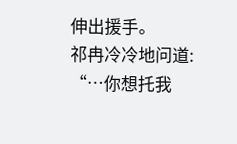伸出援手。
祁冉冷冷地问道:
“…你想托我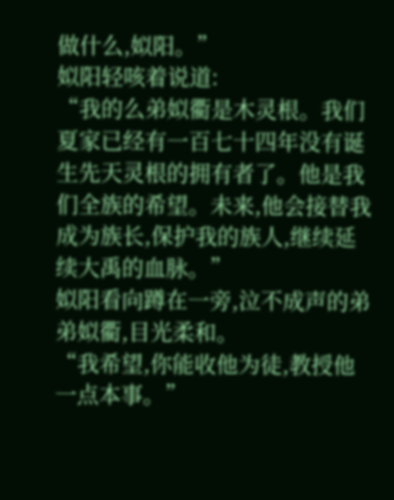做什么,姒阳。”
姒阳轻咳着说道:
“我的么弟姒衢是木灵根。我们夏家已经有一百七十四年没有诞生先天灵根的拥有者了。他是我们全族的希望。未来,他会接替我成为族长,保护我的族人,继续延续大禹的血脉。”
姒阳看向蹲在一旁,泣不成声的弟弟姒衢,目光柔和。
“我希望,你能收他为徒,教授他一点本事。”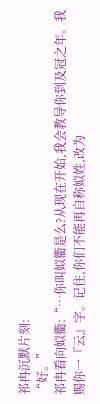祁冉沉默片刻:
“好。”
祁冉看向姒衢:“…你叫姒衢是么?从现在开始,我会教导你到及冠之年。我赐你一『云』字。记住,你们不能再自称姒姓,改为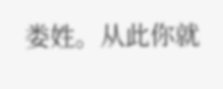娄姓。从此你就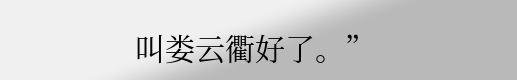叫娄云衢好了。”